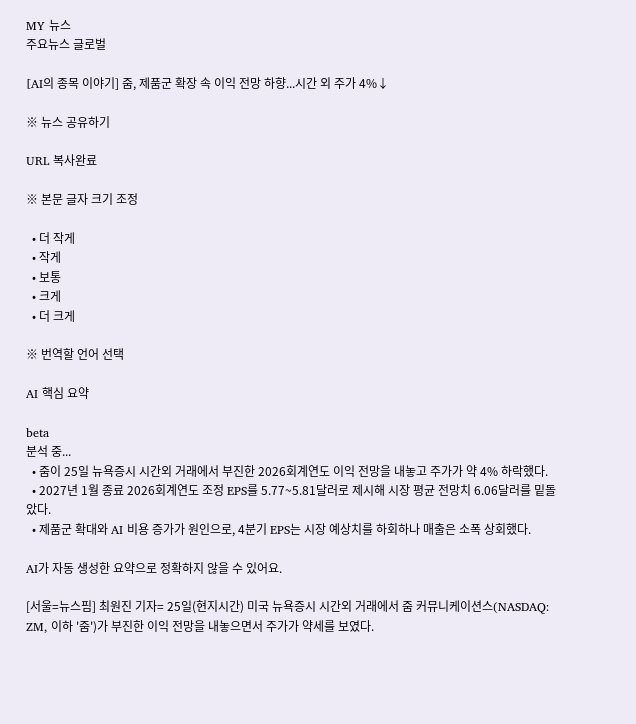MY 뉴스
주요뉴스 글로벌

[AI의 종목 이야기] 줌, 제품군 확장 속 이익 전망 하향...시간 외 주가 4%↓

※ 뉴스 공유하기

URL 복사완료

※ 본문 글자 크기 조정

  • 더 작게
  • 작게
  • 보통
  • 크게
  • 더 크게

※ 번역할 언어 선택

AI 핵심 요약

beta
분석 중...
  • 줌이 25일 뉴욕증시 시간외 거래에서 부진한 2026회계연도 이익 전망을 내놓고 주가가 약 4% 하락했다.
  • 2027년 1월 종료 2026회계연도 조정 EPS를 5.77~5.81달러로 제시해 시장 평균 전망치 6.06달러를 밑돌았다.
  • 제품군 확대와 AI 비용 증가가 원인으로, 4분기 EPS는 시장 예상치를 하회하나 매출은 소폭 상회했다.

AI가 자동 생성한 요약으로 정확하지 않을 수 있어요.

[서울=뉴스핌] 최원진 기자= 25일(현지시간) 미국 뉴욕증시 시간외 거래에서 줌 커뮤니케이션스(NASDAQ: ZM, 이하 '줌')가 부진한 이익 전망을 내놓으면서 주가가 약세를 보였다.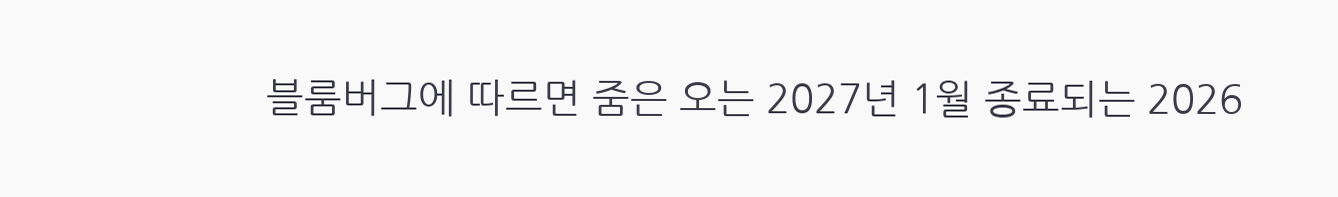블룸버그에 따르면 줌은 오는 2027년 1월 종료되는 2026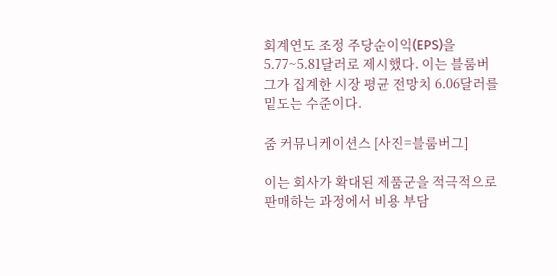회계연도 조정 주당순이익(EPS)을 5.77~5.81달러로 제시했다. 이는 블룸버그가 집계한 시장 평균 전망치 6.06달러를 밑도는 수준이다.

줌 커뮤니케이션스 [사진=블룸버그]

이는 회사가 확대된 제품군을 적극적으로 판매하는 과정에서 비용 부담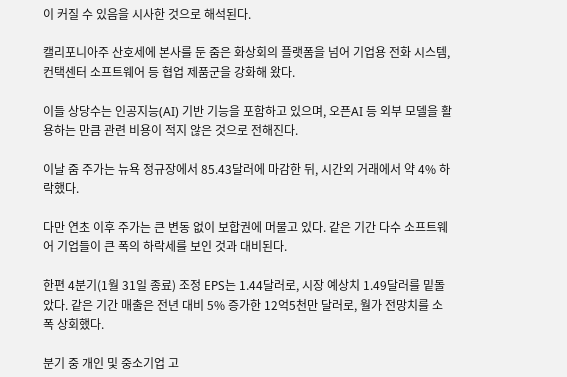이 커질 수 있음을 시사한 것으로 해석된다.

캘리포니아주 산호세에 본사를 둔 줌은 화상회의 플랫폼을 넘어 기업용 전화 시스템, 컨택센터 소프트웨어 등 협업 제품군을 강화해 왔다.

이들 상당수는 인공지능(AI) 기반 기능을 포함하고 있으며, 오픈AI 등 외부 모델을 활용하는 만큼 관련 비용이 적지 않은 것으로 전해진다.

이날 줌 주가는 뉴욕 정규장에서 85.43달러에 마감한 뒤, 시간외 거래에서 약 4% 하락했다.

다만 연초 이후 주가는 큰 변동 없이 보합권에 머물고 있다. 같은 기간 다수 소프트웨어 기업들이 큰 폭의 하락세를 보인 것과 대비된다.

한편 4분기(1월 31일 종료) 조정 EPS는 1.44달러로, 시장 예상치 1.49달러를 밑돌았다. 같은 기간 매출은 전년 대비 5% 증가한 12억5천만 달러로, 월가 전망치를 소폭 상회했다.

분기 중 개인 및 중소기업 고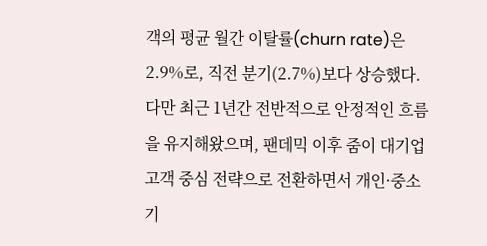객의 평균 월간 이탈률(churn rate)은 2.9%로, 직전 분기(2.7%)보다 상승했다. 다만 최근 1년간 전반적으로 안정적인 흐름을 유지해왔으며, 팬데믹 이후 줌이 대기업 고객 중심 전략으로 전환하면서 개인·중소기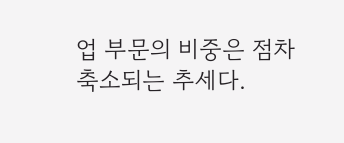업 부문의 비중은 점차 축소되는 추세다.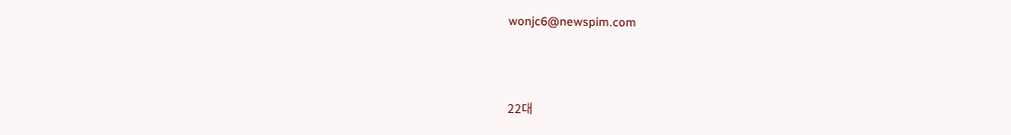wonjc6@newspim.com



22대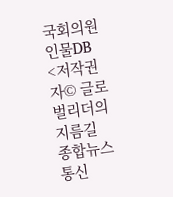국회의원 인물DB
<저작권자© 글로벌리더의 지름길 종합뉴스통신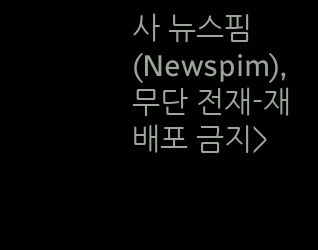사 뉴스핌(Newspim), 무단 전재-재배포 금지>